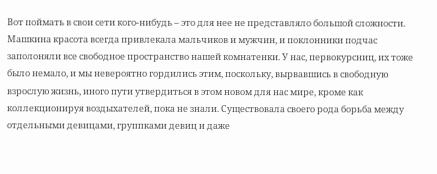Вот поймать в свои сети кого-нибудь – это для нее не представляло большой сложности. Машкина красота всегда привлекала мальчиков и мужчин, и поклонники подчас заполоняли все свободное пространство нашей комнатенки. У нас, первокурсниц, их тоже было немало, и мы невероятно гордились этим, поскольку, вырвавшись в свободную взрослую жизнь, иного пути утвердиться в этом новом для нас мире, кроме как коллекционируя воздыхателей, пока не знали. Существовала своего рода борьба между отдельными девицами, группками девиц и даже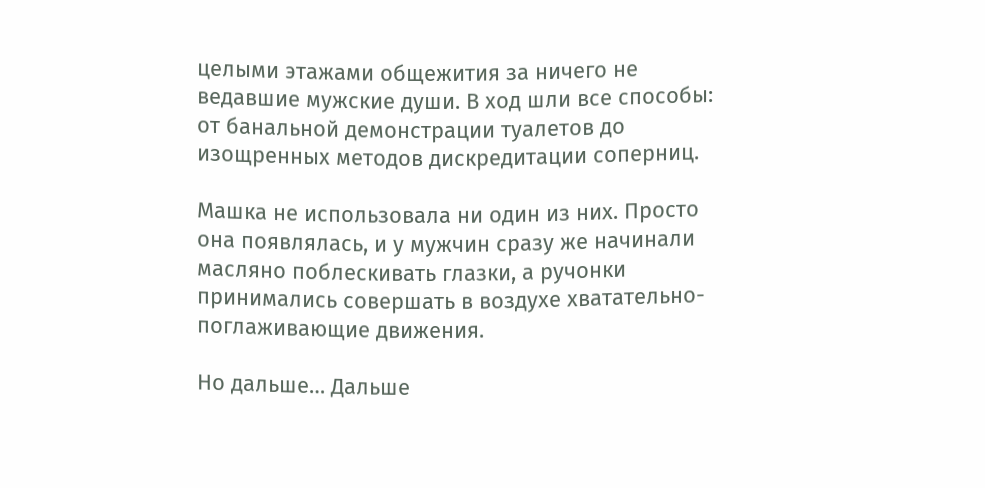целыми этажами общежития за ничего не ведавшие мужские души. В ход шли все способы: от банальной демонстрации туалетов до изощренных методов дискредитации соперниц.

Машка не использовала ни один из них. Просто она появлялась, и у мужчин сразу же начинали масляно поблескивать глазки, а ручонки принимались совершать в воздухе хватательно-поглаживающие движения.

Но дальше… Дальше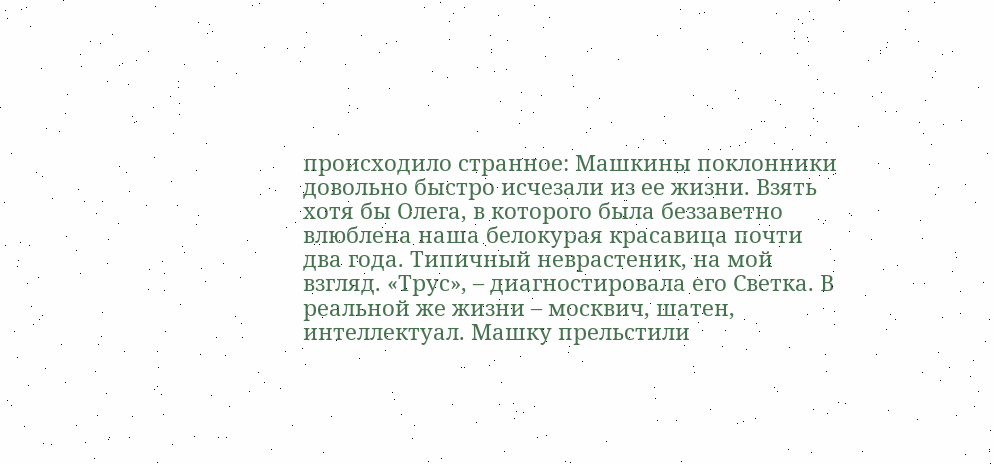происходило странное: Машкины поклонники довольно быстро исчезали из ее жизни. Взять хотя бы Олега, в которого была беззаветно влюблена наша белокурая красавица почти два года. Типичный неврастеник, на мой взгляд. «Трус», – диагностировала его Светка. В реальной же жизни – москвич, шатен, интеллектуал. Машку прельстили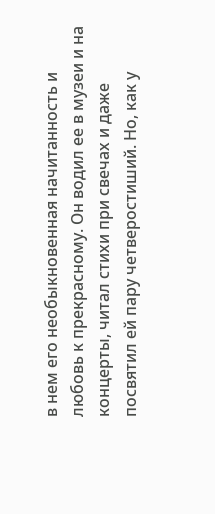в нем его необыкновенная начитанность и любовь к прекрасному. Он водил ее в музеи и на концерты, читал стихи при свечах и даже посвятил ей пару четверостиший. Но, как у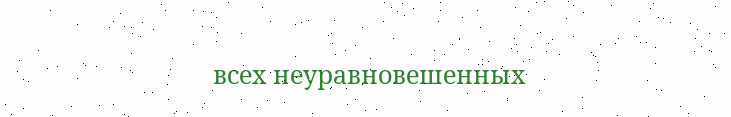всех неуравновешенных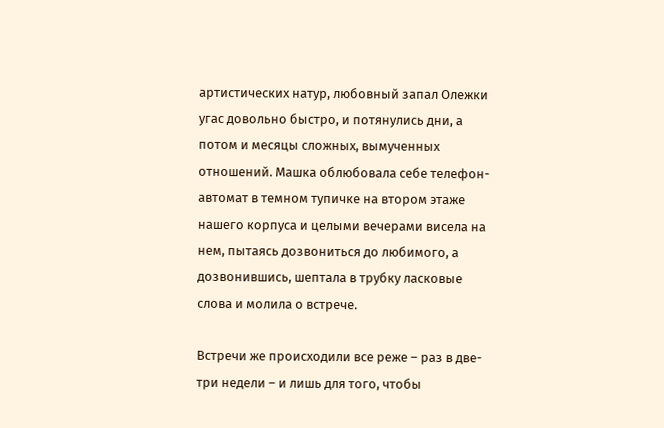артистических натур, любовный запал Олежки угас довольно быстро, и потянулись дни, а потом и месяцы сложных, вымученных отношений. Машка облюбовала себе телефон-автомат в темном тупичке на втором этаже нашего корпуса и целыми вечерами висела на нем, пытаясь дозвониться до любимого, а дозвонившись, шептала в трубку ласковые слова и молила о встрече.

Встречи же происходили все реже – раз в две-три недели – и лишь для того, чтобы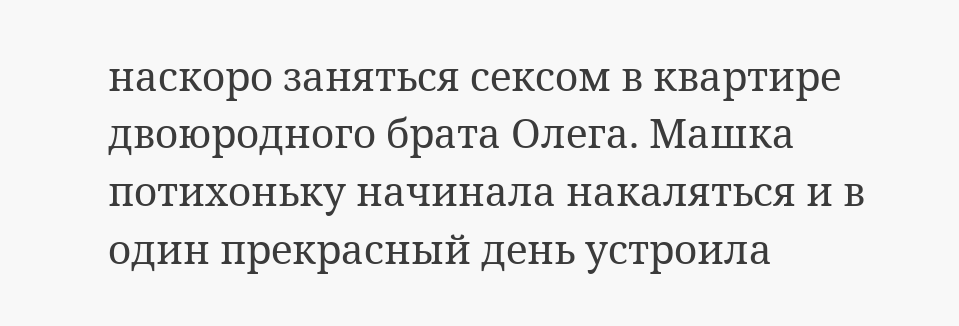наскоро заняться сексом в квартире двоюродного брата Олега. Машка потихоньку начинала накаляться и в один прекрасный день устроила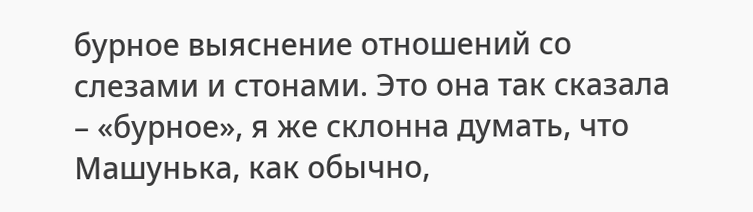бурное выяснение отношений со слезами и стонами. Это она так сказала – «бурное», я же склонна думать, что Машунька, как обычно,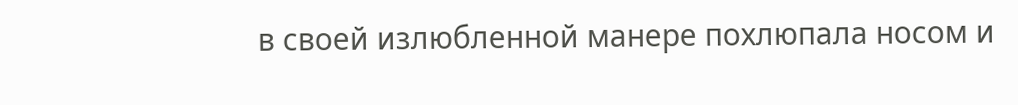в своей излюбленной манере похлюпала носом и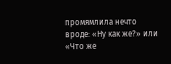промямлила нечто вроде: «Ну как же?» или «Что же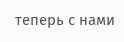теперь с нами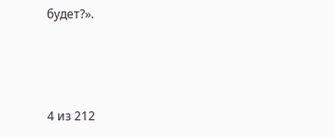будет?».



4 из 212